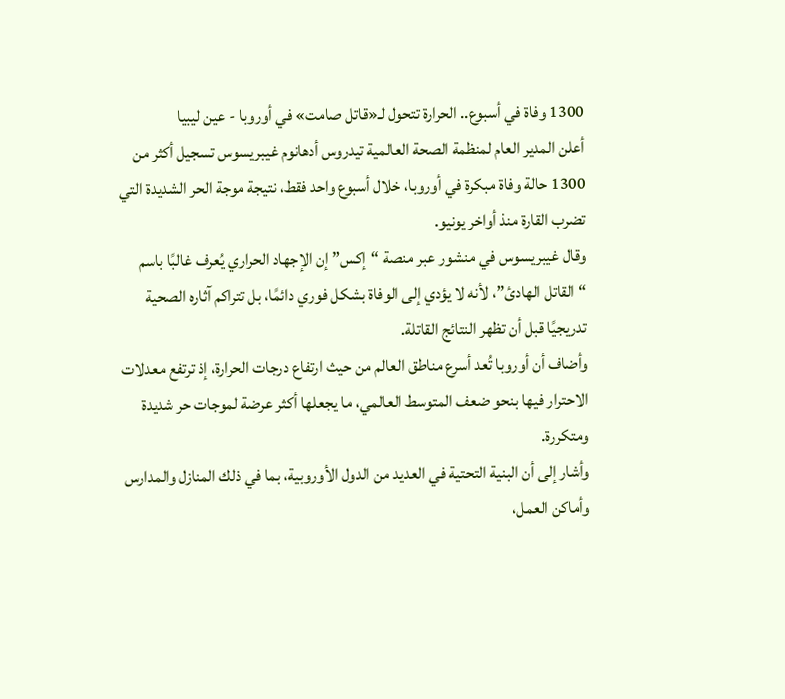1300 وفاة في أسبوع.. الحرارة تتحول لـ«قاتل صامت» في أوروبا - عين ليبيا
أعلن المدير العام لمنظمة الصحة العالمية تيدروس أدهانوم غيبريسوس تسجيل أكثر من 1300 حالة وفاة مبكرة في أوروبا، خلال أسبوع واحد فقط، نتيجة موجة الحر الشديدة التي تضرب القارة منذ أواخر يونيو.
وقال غيبريسوس في منشور عبر منصة “إكس” إن الإجهاد الحراري يُعرف غالبًا باسم “القاتل الهادئ”، لأنه لا يؤدي إلى الوفاة بشكل فوري دائمًا، بل تتراكم آثاره الصحية تدريجيًا قبل أن تظهر النتائج القاتلة.
وأضاف أن أوروبا تُعد أسرع مناطق العالم من حيث ارتفاع درجات الحرارة، إذ ترتفع معدلات الاحترار فيها بنحو ضعف المتوسط العالمي، ما يجعلها أكثر عرضة لموجات حر شديدة ومتكررة.
وأشار إلى أن البنية التحتية في العديد من الدول الأوروبية، بما في ذلك المنازل والمدارس وأماكن العمل،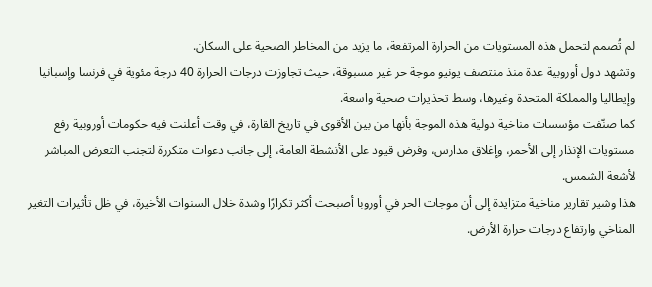لم تُصمم لتحمل هذه المستويات من الحرارة المرتفعة، ما يزيد من المخاطر الصحية على السكان.
وتشهد دول أوروبية عدة منذ منتصف يونيو موجة حر غير مسبوقة، حيث تجاوزت درجات الحرارة 40 درجة مئوية في فرنسا وإسبانيا وإيطاليا والمملكة المتحدة وغيرها، وسط تحذيرات صحية واسعة.
كما صنّفت مؤسسات مناخية دولية هذه الموجة بأنها من بين الأقوى في تاريخ القارة، في وقت أعلنت فيه حكومات أوروبية رفع مستويات الإنذار إلى الأحمر، وإغلاق مدارس، وفرض قيود على الأنشطة العامة، إلى جانب دعوات متكررة لتجنب التعرض المباشر لأشعة الشمس.
هذا وشير تقارير مناخية متزايدة إلى أن موجات الحر في أوروبا أصبحت أكثر تكرارًا وشدة خلال السنوات الأخيرة، في ظل تأثيرات التغير المناخي وارتفاع درجات حرارة الأرض.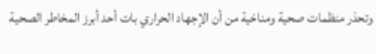وتحذر منظمات صحية ومناخية من أن الإجهاد الحراري بات أحد أبرز المخاطر الصحية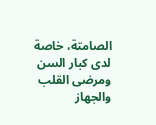الصامتة، خاصة لدى كبار السن ومرضى القلب والجهاز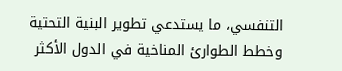التنفسي، ما يستدعي تطوير البنية التحتية وخطط الطوارئ المناخية في الدول الأكثر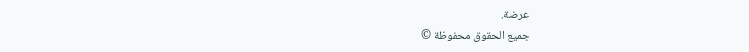عرضة.
جميع الحقوق محفوظة ©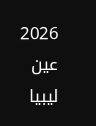2026 عين ليبيا